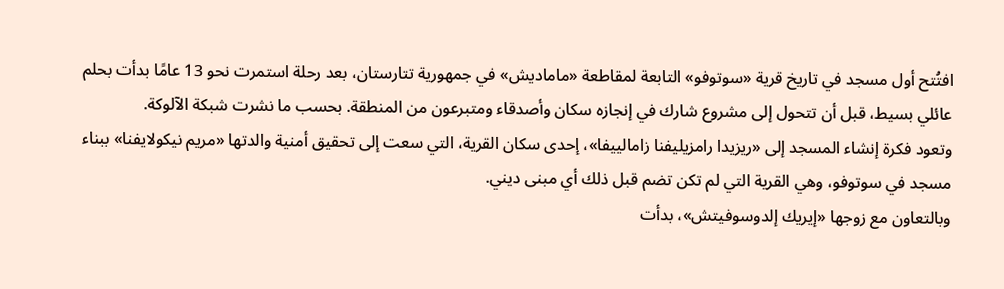افتُتح أول مسجد في تاريخ قرية «سوتوفو» التابعة لمقاطعة «ماماديش» في جمهورية تتارستان، بعد رحلة استمرت نحو 13 عامًا بدأت بحلم عائلي بسيط، قبل أن تتحول إلى مشروع شارك في إنجازه سكان وأصدقاء ومتبرعون من المنطقة. بحسب ما نشرت شبكة الآلوكة.
وتعود فكرة إنشاء المسجد إلى «ريزيدا رامزيليفنا زامالييفا»، إحدى سكان القرية، التي سعت إلى تحقيق أمنية والدتها «مريم نيكولايفنا» ببناء مسجد في سوتوفو، وهي القرية التي لم تكن تضم قبل ذلك أي مبنى ديني.
وبالتعاون مع زوجها «إيريك إلدوسوفيتش»، بدأت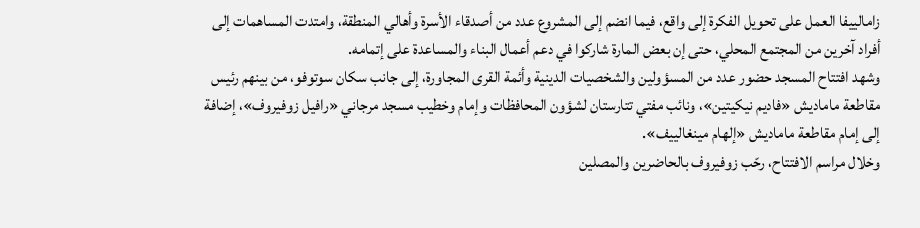زامالييفا العمل على تحويل الفكرة إلى واقع، فيما انضم إلى المشروع عدد من أصدقاء الأسرة وأهالي المنطقة، وامتدت المساهمات إلى أفراد آخرين من المجتمع المحلي، حتى إن بعض المارة شاركوا في دعم أعمال البناء والمساعدة على إتمامه.
وشهد افتتاح المسجد حضور عدد من المسؤولين والشخصيات الدينية وأئمة القرى المجاورة، إلى جانب سكان سوتوفو، من بينهم رئيس مقاطعة ماماديش «فاديم نيكيتين»، ونائب مفتي تتارستان لشؤون المحافظات وإمام وخطيب مسجد مرجاني «رافيل زوفيروف»، إضافة إلى إمام مقاطعة ماماديش «إلهام مينغالييف».
وخلال مراسم الافتتاح، رحّب زوفيروف بالحاضرين والمصلين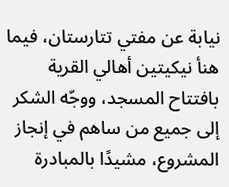نيابة عن مفتي تتارستان، فيما هنأ نيكيتين أهالي القرية بافتتاح المسجد، ووجّه الشكر إلى جميع من ساهم في إنجاز المشروع، مشيدًا بالمبادرة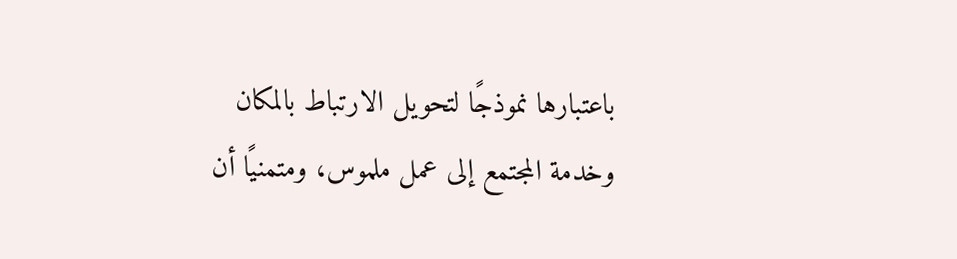باعتبارها نموذجًا لتحويل الارتباط بالمكان وخدمة المجتمع إلى عمل ملموس، ومتمنيًا أن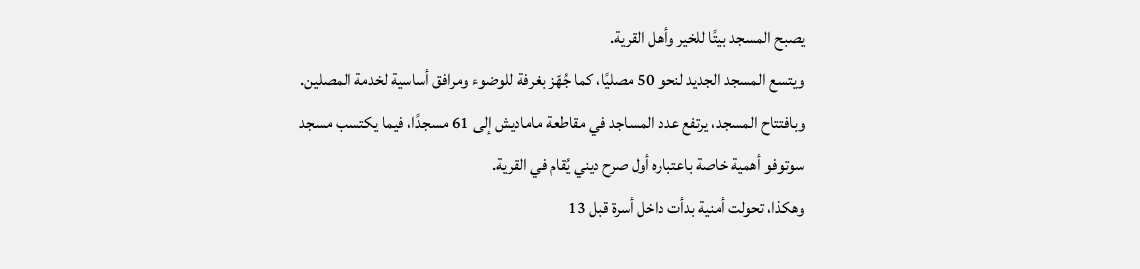يصبح المسجد بيتًا للخير وأهل القرية.
ويتسع المسجد الجديد لنحو 50 مصليًا، كما جُهّز بغرفة للوضوء ومرافق أساسية لخدمة المصلين.
وبافتتاح المسجد، يرتفع عدد المساجد في مقاطعة ماماديش إلى 61 مسجدًا، فيما يكتسب مسجد سوتوفو أهمية خاصة باعتباره أول صرح ديني يُقام في القرية.
وهكذا، تحولت أمنية بدأت داخل أسرة قبل 13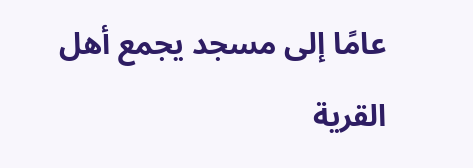عامًا إلى مسجد يجمع أهل القرية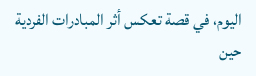اليوم، في قصة تعكس أثر المبادرات الفردية حين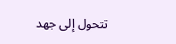تتحول إلى جهد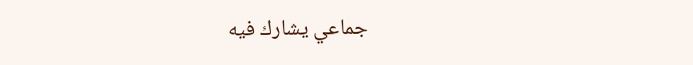جماعي يشارك فيه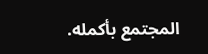المجتمع بأكمله.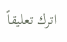اترك تعليقاً